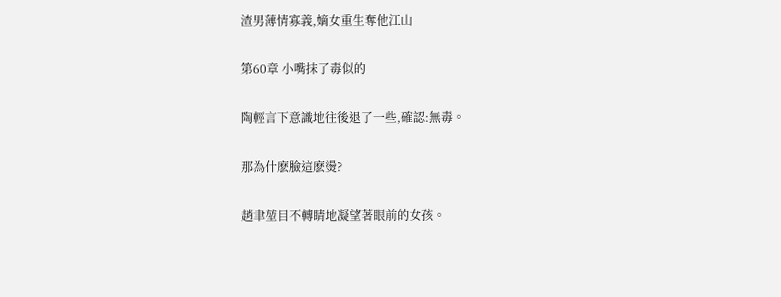渣男薄情寡義,嫡女重生奪他江山

第60章 小嘴抹了毒似的

陶輕言下意識地往後退了一些,確認:無毒。

那為什麽臉這麽燙?

趙聿堃目不轉睛地凝望著眼前的女孩。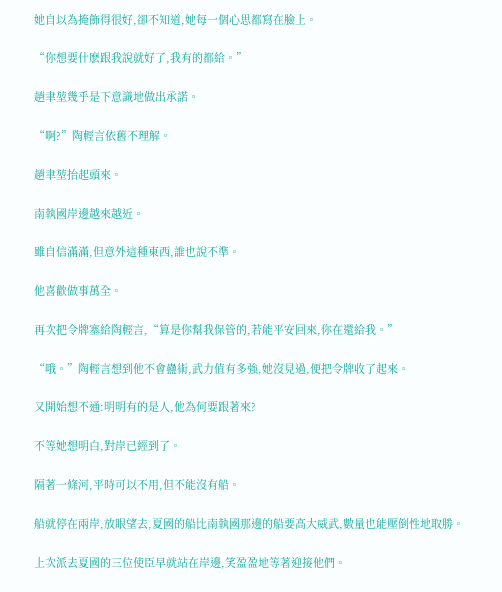她自以為掩飾得很好,卻不知道,她每一個心思都寫在臉上。

“你想要什麽跟我說就好了,我有的都給。”

趙聿堃幾乎是下意識地做出承諾。

“啊?”陶輕言依舊不理解。

趙聿堃抬起頭來。

南執國岸邊越來越近。

雖自信滿滿,但意外這種東西,誰也說不準。

他喜歡做事萬全。

再次把令牌塞給陶輕言,“算是你幫我保管的,若能平安回來,你在還給我。”

“哦。”陶輕言想到他不會蠱術,武力值有多強,她沒見過,便把令牌收了起來。

又開始想不通:明明有的是人,他為何要跟著來?

不等她想明白,對岸已經到了。

隔著一條河,平時可以不用,但不能沒有船。

船就停在兩岸,放眼望去,夏國的船比南執國那邊的船要高大威武,數量也能壓倒性地取勝。

上次派去夏國的三位使臣早就站在岸邊,笑盈盈地等著迎接他們。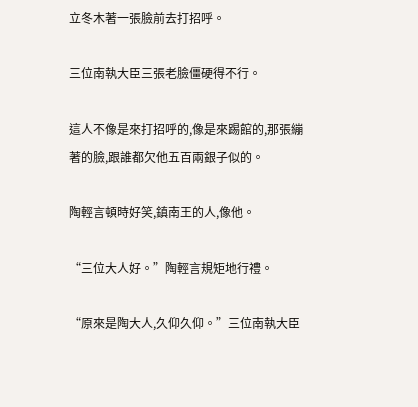立冬木著一張臉前去打招呼。

三位南執大臣三張老臉僵硬得不行。

這人不像是來打招呼的,像是來踢館的,那張繃著的臉,跟誰都欠他五百兩銀子似的。

陶輕言頓時好笑,鎮南王的人,像他。

“三位大人好。”陶輕言規矩地行禮。

“原來是陶大人,久仰久仰。”三位南執大臣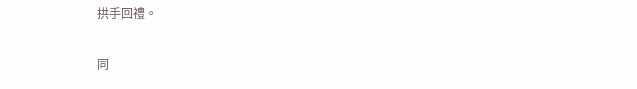拱手回禮。

同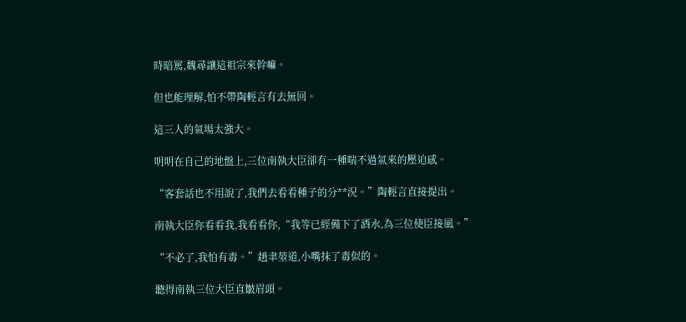時暗罵,魏尋讓這祖宗來幹嘛。

但也能理解,怕不帶陶輕言有去無回。

這三人的氣場太強大。

明明在自己的地盤上,三位南執大臣卻有一種喘不過氣來的壓迫感。

“客套話也不用說了,我們去看看種子的分**況。”陶輕言直接提出。

南執大臣你看看我,我看看你,“我等已經備下了酒水,為三位使臣接風。”

“不必了,我怕有毒。”趙聿堃道,小嘴抹了毒似的。

聽得南執三位大臣直皺眉頭。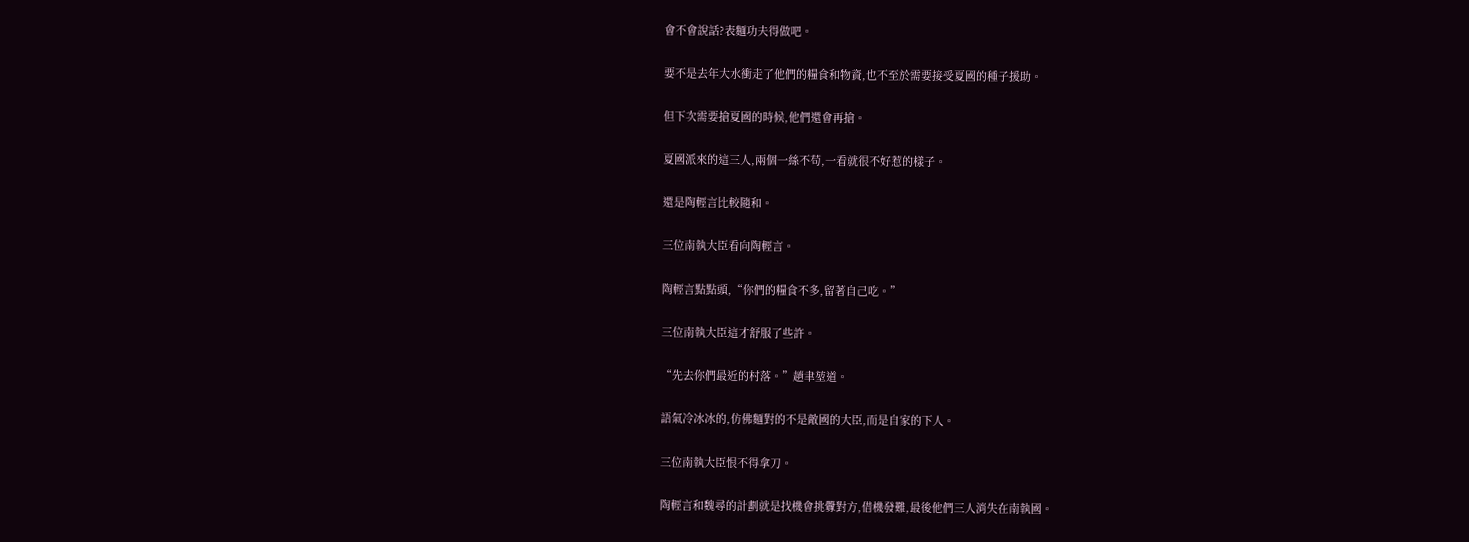會不會說話?表麵功夫得做吧。

要不是去年大水衝走了他們的糧食和物資,也不至於需要接受夏國的種子援助。

但下次需要搶夏國的時候,他們還會再搶。

夏國派來的這三人,兩個一絲不苟,一看就很不好惹的樣子。

還是陶輕言比較隨和。

三位南執大臣看向陶輕言。

陶輕言點點頭,“你們的糧食不多,留著自己吃。”

三位南執大臣這才舒服了些許。

“先去你們最近的村落。”趙聿堃道。

語氣冷冰冰的,仿佛麵對的不是敵國的大臣,而是自家的下人。

三位南執大臣恨不得拿刀。

陶輕言和魏尋的計劃就是找機會挑釁對方,借機發難,最後他們三人消失在南執國。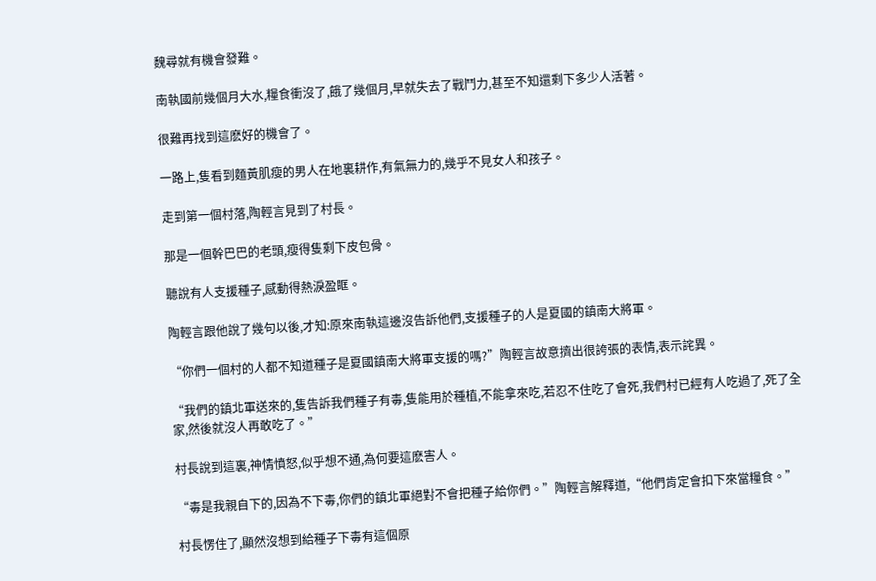魏尋就有機會發難。

南執國前幾個月大水,糧食衝沒了,餓了幾個月,早就失去了戰鬥力,甚至不知還剩下多少人活著。

很難再找到這麽好的機會了。

一路上,隻看到麵黃肌瘦的男人在地裏耕作,有氣無力的,幾乎不見女人和孩子。

走到第一個村落,陶輕言見到了村長。

那是一個幹巴巴的老頭,瘦得隻剩下皮包骨。

聽說有人支援種子,感動得熱淚盈眶。

陶輕言跟他說了幾句以後,才知:原來南執這邊沒告訴他們,支援種子的人是夏國的鎮南大將軍。

“你們一個村的人都不知道種子是夏國鎮南大將軍支援的嗎?”陶輕言故意擠出很誇張的表情,表示詫異。

“我們的鎮北軍送來的,隻告訴我們種子有毒,隻能用於種植,不能拿來吃,若忍不住吃了會死,我們村已經有人吃過了,死了全家,然後就沒人再敢吃了。”

村長說到這裏,神情憤怒,似乎想不通,為何要這麽害人。

“毒是我親自下的,因為不下毒,你們的鎮北軍絕對不會把種子給你們。”陶輕言解釋道,“他們肯定會扣下來當糧食。”

村長愣住了,顯然沒想到給種子下毒有這個原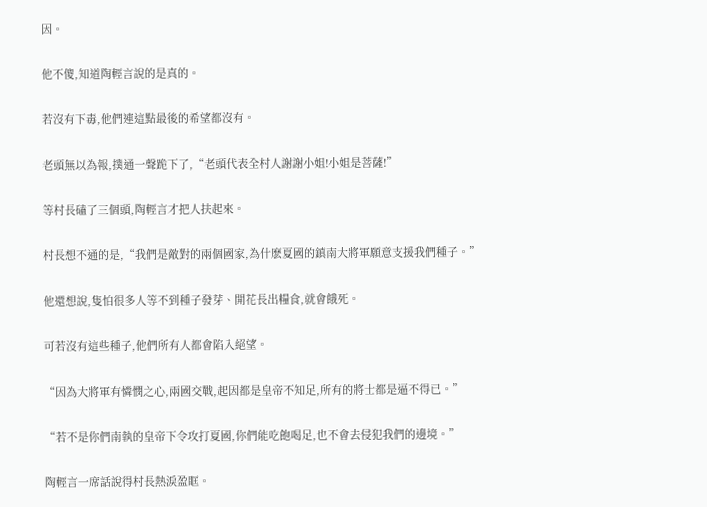因。

他不傻,知道陶輕言說的是真的。

若沒有下毒,他們連這點最後的希望都沒有。

老頭無以為報,撲通一聲跪下了,“老頭代表全村人謝謝小姐!小姐是菩薩!”

等村長磕了三個頭,陶輕言才把人扶起來。

村長想不通的是,“我們是敵對的兩個國家,為什麽夏國的鎮南大將軍願意支援我們種子。”

他還想說,隻怕很多人等不到種子發芽、開花長出糧食,就會餓死。

可若沒有這些種子,他們所有人都會陷入絕望。

“因為大將軍有憐憫之心,兩國交戰,起因都是皇帝不知足,所有的將士都是逼不得已。”

“若不是你們南執的皇帝下令攻打夏國,你們能吃飽喝足,也不會去侵犯我們的邊境。”

陶輕言一席話說得村長熱淚盈眶。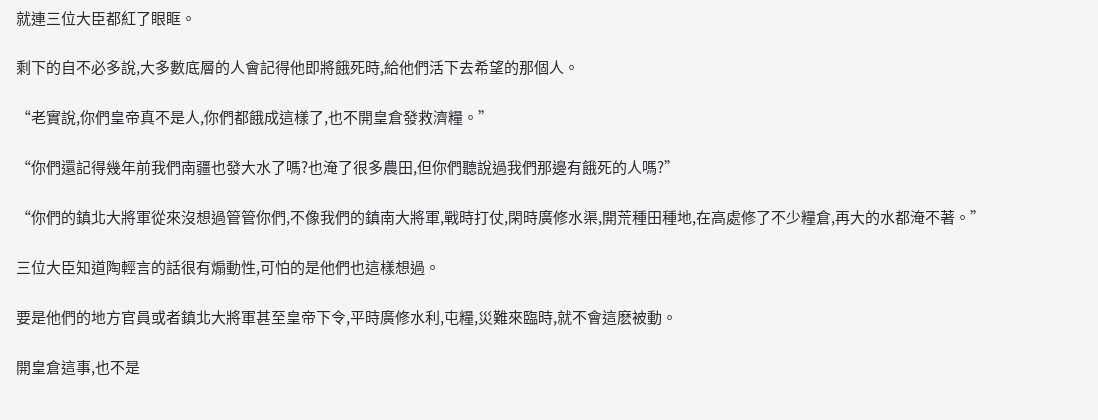就連三位大臣都紅了眼眶。

剩下的自不必多說,大多數底層的人會記得他即將餓死時,給他們活下去希望的那個人。

“老實說,你們皇帝真不是人,你們都餓成這樣了,也不開皇倉發救濟糧。”

“你們還記得幾年前我們南疆也發大水了嗎?也淹了很多農田,但你們聽說過我們那邊有餓死的人嗎?”

“你們的鎮北大將軍從來沒想過管管你們,不像我們的鎮南大將軍,戰時打仗,閑時廣修水渠,開荒種田種地,在高處修了不少糧倉,再大的水都淹不著。”

三位大臣知道陶輕言的話很有煽動性,可怕的是他們也這樣想過。

要是他們的地方官員或者鎮北大將軍甚至皇帝下令,平時廣修水利,屯糧,災難來臨時,就不會這麽被動。

開皇倉這事,也不是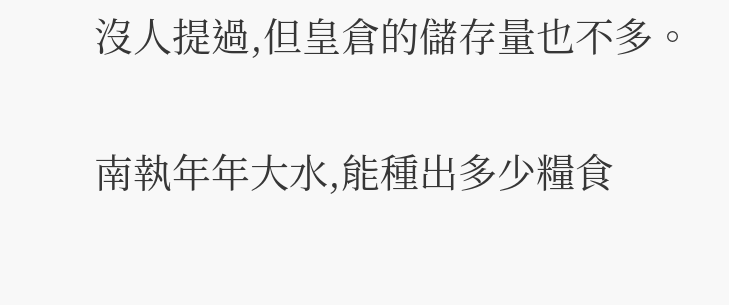沒人提過,但皇倉的儲存量也不多。

南執年年大水,能種出多少糧食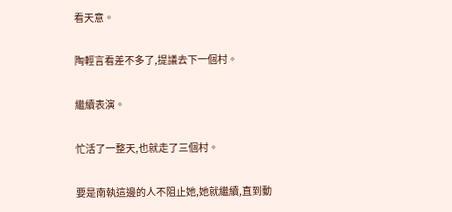看天意。

陶輕言看差不多了,提議去下一個村。

繼續表演。

忙活了一整天,也就走了三個村。

要是南執這邊的人不阻止她,她就繼續,直到動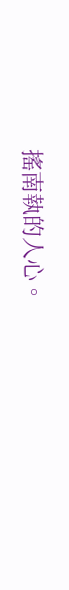搖南執的人心。